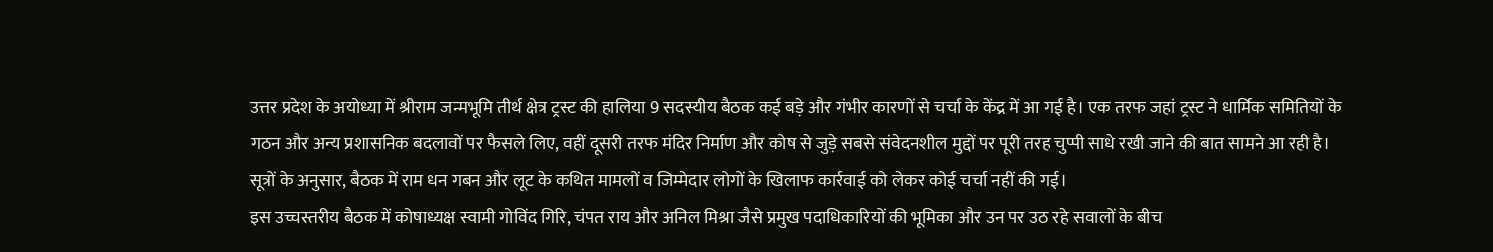उत्तर प्रदेश के अयोध्या में श्रीराम जन्मभूमि तीर्थ क्षेत्र ट्रस्ट की हालिया 9 सदस्यीय बैठक कई बड़े और गंभीर कारणों से चर्चा के केंद्र में आ गई है। एक तरफ जहां ट्रस्ट ने धार्मिक समितियों के गठन और अन्य प्रशासनिक बदलावों पर फैसले लिए, वहीं दूसरी तरफ मंदिर निर्माण और कोष से जुड़े सबसे संवेदनशील मुद्दों पर पूरी तरह चुप्पी साधे रखी जाने की बात सामने आ रही है। सूत्रों के अनुसार, बैठक में राम धन गबन और लूट के कथित मामलों व जिम्मेदार लोगों के खिलाफ कार्रवाई को लेकर कोई चर्चा नहीं की गई।
इस उच्चस्तरीय बैठक में कोषाध्यक्ष स्वामी गोविंद गिरि, चंपत राय और अनिल मिश्रा जैसे प्रमुख पदाधिकारियों की भूमिका और उन पर उठ रहे सवालों के बीच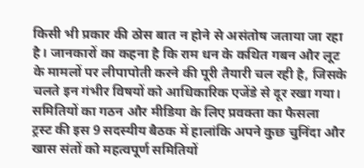किसी भी प्रकार की ठोस बात न होने से असंतोष जताया जा रहा है। जानकारों का कहना है कि राम धन के कथित गबन और लूट के मामलों पर लीपापोती करने की पूरी तैयारी चल रही है, जिसके चलते इन गंभीर विषयों को आधिकारिक एजेंडे से दूर रखा गया।
समितियों का गठन और मीडिया के लिए प्रवक्ता का फैसला
ट्रस्ट की इस 9 सदस्यीय बैठक में हालांकि अपने कुछ चुनिंदा और खास संतों को महत्वपूर्ण समितियों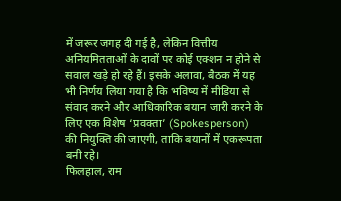में जरूर जगह दी गई है, लेकिन वित्तीय अनियमितताओं के दावों पर कोई एक्शन न होने से सवाल खड़े हो रहे हैं। इसके अलावा, बैठक में यह भी निर्णय लिया गया है कि भविष्य में मीडिया से संवाद करने और आधिकारिक बयान जारी करने के लिए एक विशेष ‘प्रवक्ता’ (Spokesperson) की नियुक्ति की जाएगी, ताकि बयानों में एकरूपता बनी रहे।
फिलहाल, राम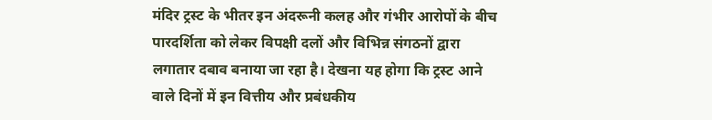मंदिर ट्रस्ट के भीतर इन अंदरूनी कलह और गंभीर आरोपों के बीच पारदर्शिता को लेकर विपक्षी दलों और विभिन्न संगठनों द्वारा लगातार दबाव बनाया जा रहा है। देखना यह होगा कि ट्रस्ट आने वाले दिनों में इन वित्तीय और प्रबंधकीय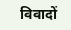विवादों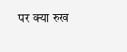पर क्या रुख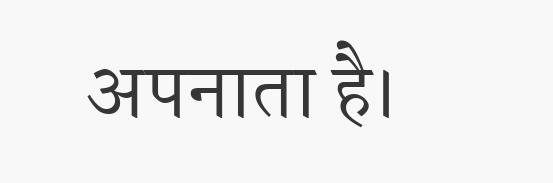अपनाता है।